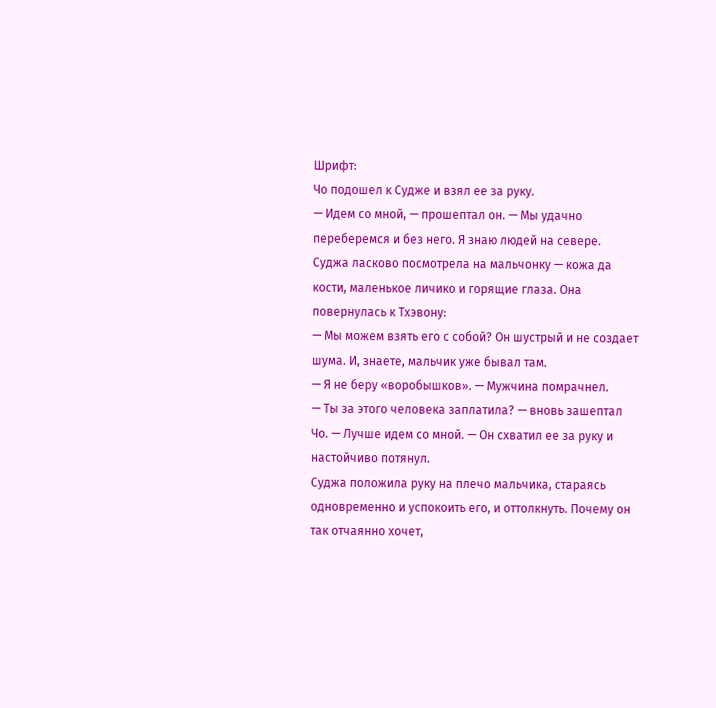Шрифт:
Чо подошел к Судже и взял ее за руку.
— Идем со мной, — прошептал он. — Мы удачно переберемся и без него. Я знаю людей на севере.
Суджа ласково посмотрела на мальчонку — кожа да кости, маленькое личико и горящие глаза. Она повернулась к Тхэвону:
— Мы можем взять его с собой? Он шустрый и не создает шума. И, знаете, мальчик уже бывал там.
— Я не беру «воробышков». — Мужчина помрачнел.
— Ты за этого человека заплатила? — вновь зашептал Чо. — Лучше идем со мной. — Он схватил ее за руку и настойчиво потянул.
Суджа положила руку на плечо мальчика, стараясь одновременно и успокоить его, и оттолкнуть. Почему он так отчаянно хочет,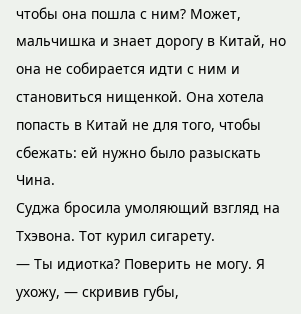чтобы она пошла с ним? Может, мальчишка и знает дорогу в Китай, но она не собирается идти с ним и становиться нищенкой. Она хотела попасть в Китай не для того, чтобы сбежать: ей нужно было разыскать Чина.
Суджа бросила умоляющий взгляд на Тхэвона. Тот курил сигарету.
— Ты идиотка? Поверить не могу. Я ухожу, — скривив губы,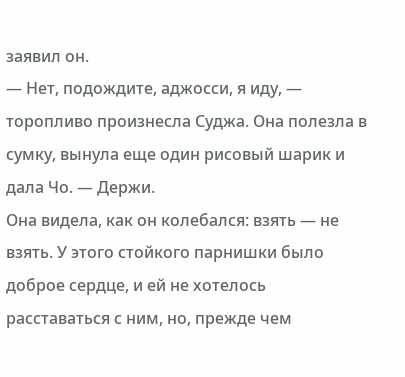заявил он.
— Нет, подождите, аджосси, я иду, — торопливо произнесла Суджа. Она полезла в сумку, вынула еще один рисовый шарик и дала Чо. — Держи.
Она видела, как он колебался: взять — не взять. У этого стойкого парнишки было доброе сердце, и ей не хотелось расставаться с ним, но, прежде чем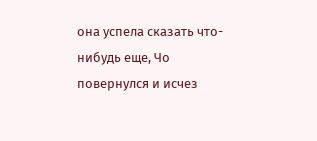она успела сказать что-нибудь еще, Чо повернулся и исчез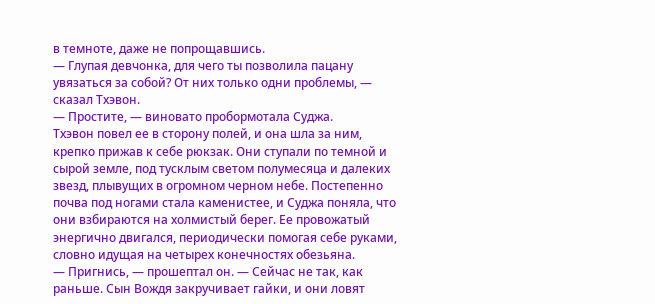в темноте, даже не попрощавшись.
— Глупая девчонка, для чего ты позволила пацану увязаться за собой? От них только одни проблемы, — сказал Тхэвон.
— Простите, — виновато пробормотала Суджа.
Тхэвон повел ее в сторону полей, и она шла за ним, крепко прижав к себе рюкзак. Они ступали по темной и сырой земле, под тусклым светом полумесяца и далеких звезд, плывущих в огромном черном небе. Постепенно почва под ногами стала каменистее, и Суджа поняла, что они взбираются на холмистый берег. Ее провожатый энергично двигался, периодически помогая себе руками, словно идущая на четырех конечностях обезьяна.
— Пригнись, — прошептал он. — Сейчас не так, как раньше. Сын Вождя закручивает гайки, и они ловят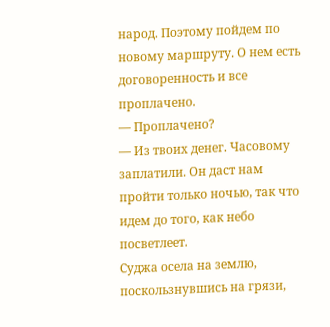народ. Поэтому пойдем по новому маршруту. О нем есть договоренность и все проплачено.
— Проплачено?
— Из твоих денег. Часовому заплатили. Он даст нам пройти только ночью, так что идем до того, как небо посветлеет.
Суджа осела на землю, поскользнувшись на грязи,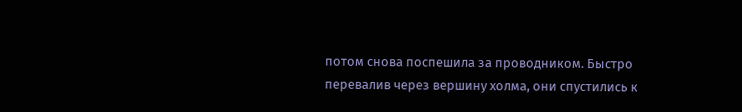потом снова поспешила за проводником. Быстро перевалив через вершину холма, они спустились к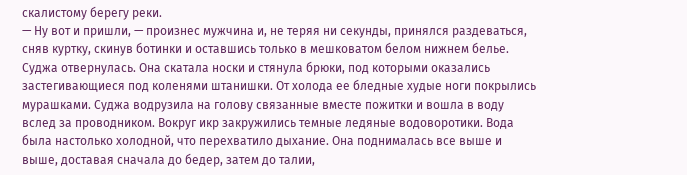скалистому берегу реки.
— Ну вот и пришли, — произнес мужчина и, не теряя ни секунды, принялся раздеваться, сняв куртку, скинув ботинки и оставшись только в мешковатом белом нижнем белье.
Суджа отвернулась. Она скатала носки и стянула брюки, под которыми оказались застегивающиеся под коленями штанишки. От холода ее бледные худые ноги покрылись мурашками. Суджа водрузила на голову связанные вместе пожитки и вошла в воду вслед за проводником. Вокруг икр закружились темные ледяные водоворотики. Вода была настолько холодной, что перехватило дыхание. Она поднималась все выше и выше, доставая сначала до бедер, затем до талии,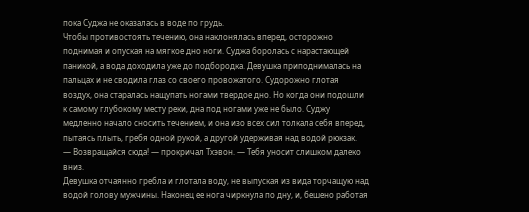пока Суджа не оказалась в воде по грудь.
Чтобы противостоять течению, она наклонялась вперед, осторожно поднимая и опуская на мягкое дно ноги. Суджа боролась с нарастающей паникой, а вода доходила уже до подбородка. Девушка приподнималась на пальцах и не сводила глаз со своего провожатого. Судорожно глотая воздух, она старалась нащупать ногами твердое дно. Но когда они подошли к самому глубокому месту реки, дна под ногами уже не было. Суджу медленно начало сносить течением, и она изо всех сил толкала себя вперед, пытаясь плыть, гребя одной рукой, а другой удерживая над водой рюкзак.
— Возвращайся сюда! — прокричал Тхэвон. — Тебя уносит слишком далеко вниз.
Девушка отчаянно гребла и глотала воду, не выпуская из вида торчащую над водой голову мужчины. Наконец ее нога чиркнула по дну, и, бешено работая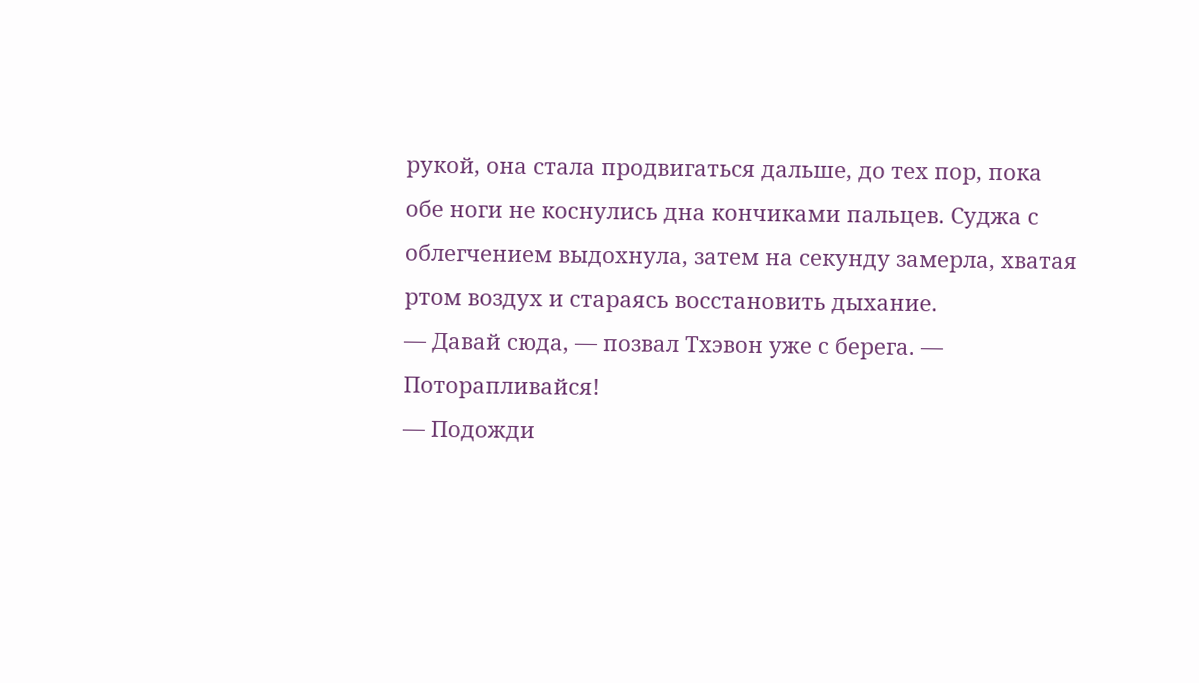рукой, она стала продвигаться дальше, до тех пор, пока обе ноги не коснулись дна кончиками пальцев. Суджа с облегчением выдохнула, затем на секунду замерла, хватая ртом воздух и стараясь восстановить дыхание.
— Давай сюда, — позвал Тхэвон уже с берега. — Поторапливайся!
— Подожди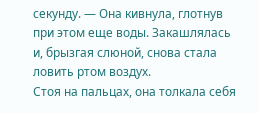секунду. — Она кивнула, глотнув при этом еще воды. Закашлялась и, брызгая слюной, снова стала ловить ртом воздух.
Стоя на пальцах, она толкала себя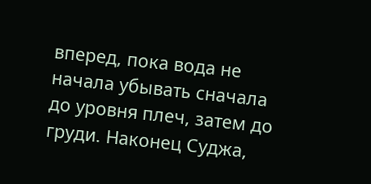вперед, пока вода не начала убывать сначала до уровня плеч, затем до груди. Наконец Суджа,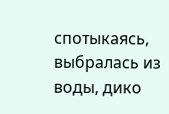спотыкаясь, выбралась из воды, дико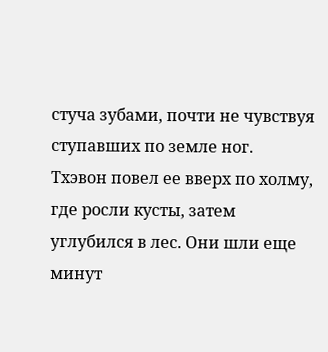стуча зубами, почти не чувствуя ступавших по земле ног.
Тхэвон повел ее вверх по холму, где росли кусты, затем углубился в лес. Они шли еще минут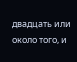двадцать или около того, и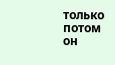только потом он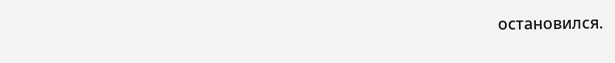остановился.